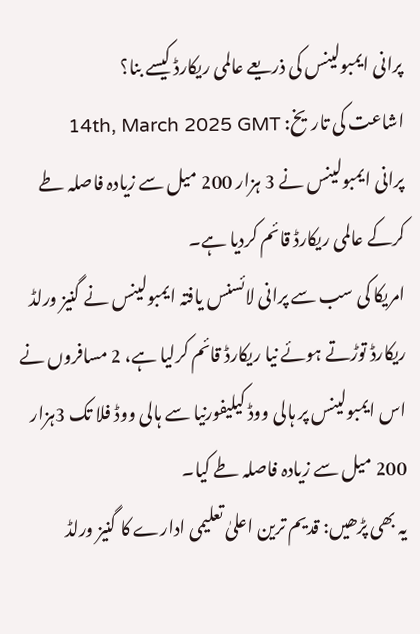پرانی ایمبولینس کی ذریعے عالمی ریکارڈ کیسے بنا؟
اشاعت کی تاریخ: 14th, March 2025 GMT
پرانی ایمبولینس نے 3 ہزار 200 میل سے زیادہ فاصلہ طے کرکے عالمی ریکارڈ قائم کردیا ہے۔
امریکا کی سب سے پرانی لائسنس یافتہ ایمبولینس نے گنیز ورلڈ ریکارڈ توڑتے ہوئے نیا ریکارڈ قائم کرلیا ہے، 2 مسافروں نے اس ایمبولینس پر ہالی ووڈ کیلیفورنیا سے ہالی ووڈ فلا تک 3ہزار 200 میل سے زیادہ فاصلہ طے کیا۔
یہ بھی پڑھیں: قدیم ترین اعلیٰ تعلیمی ادارے کا گنیز ورلڈ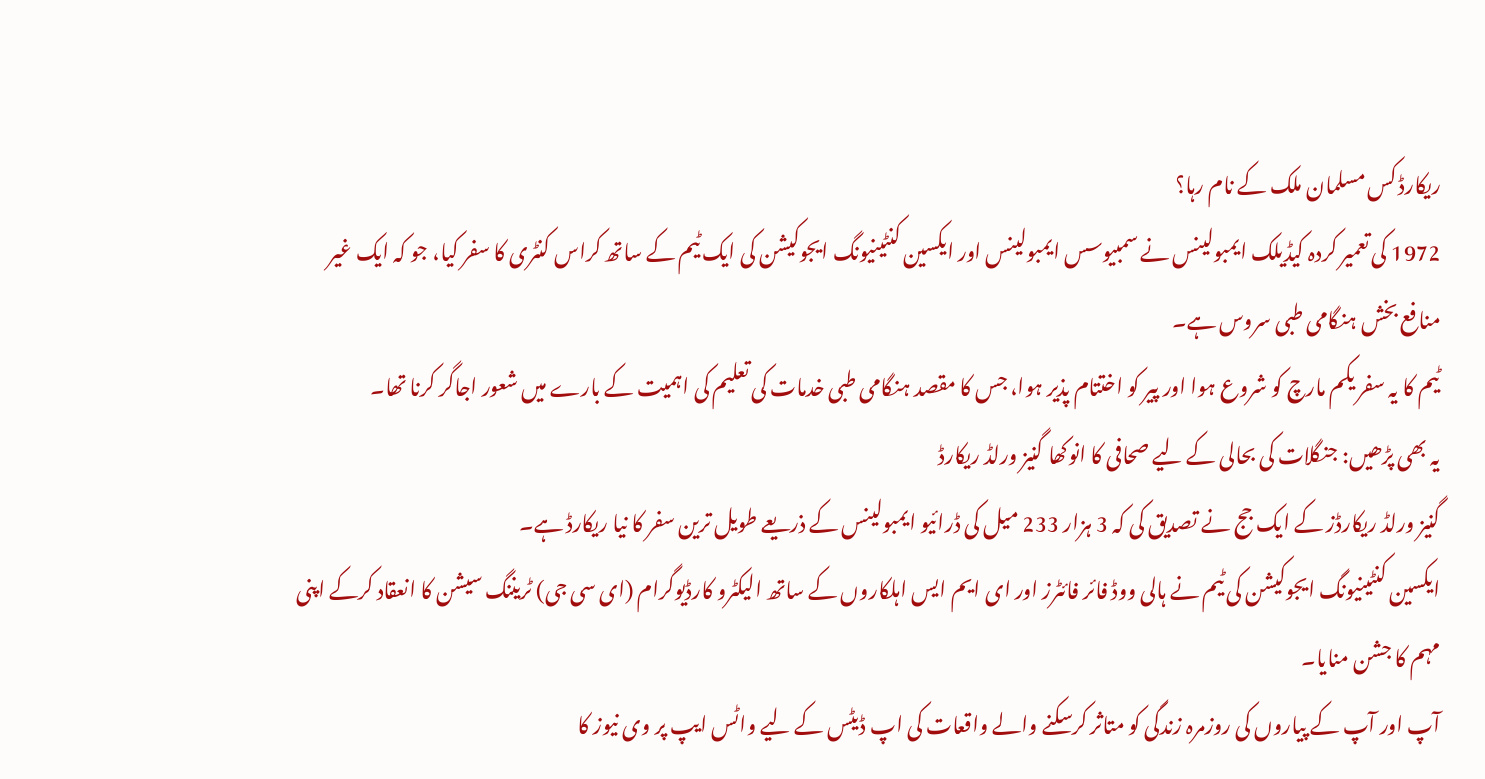ریکارڈ کس مسلمان ملک کے نام رہا؟
1972 کی تعمیر کردہ کیڈیلک ایمبولینس نے سمبیوسس ایمبولینس اور ایکسین کنٹینیونگ ایجوکیشن کی ایک ٹیم کے ساتھ کراس کنٹری کا سفر کیا، جو کہ ایک غیر منافع بخش ہنگامی طبی سروس ہے۔
ٹیم کا یہ سفر یکم مارچ کو شروع ہوا اور پیر کو اختتام پذیر ہوا، جس کا مقصد ہنگامی طبی خدمات کی تعلیم کی اہمیت کے بارے میں شعور اجاگر کرنا تھا۔
یہ بھی پڑھیں: جنگلات کی بحالی کے لیے صحافی کا انوکھا گنیز ورلڈ ریکارڈ
گنیز ورلڈ ریکارڈز کے ایک جج نے تصدیق کی کہ 3 ہزار 233 میل کی ڈرائیو ایمبولینس کے ذریعے طویل ترین سفر کا نیا ریکارڈ ہے۔
ایکسین کنٹینیونگ ایجوکیشن کی ٹیم نے ہالی ووڈ فائر فائٹرز اور ای ایم ایس اہلکاروں کے ساتھ الیکٹرو کارڈیوگرام (ای سی جی) ٹریننگ سیشن کا انعقاد کرکے اپنی مہم کا جشن منایا۔
آپ اور آپ کے پیاروں کی روزمرہ زندگی کو متاثر کرسکنے والے واقعات کی اپ ڈیٹس کے لیے واٹس ایپ پر وی نیوز کا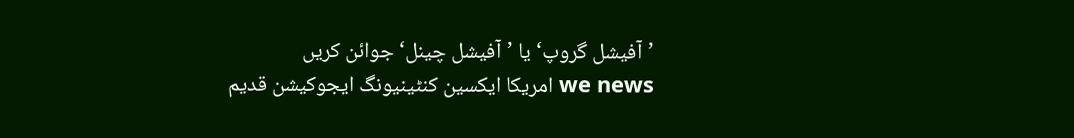’آفیشل گروپ‘ یا ’آفیشل چینل‘ جوائن کریں
we news امریکا ایکسین کنٹینیونگ ایجوکیشن قدیم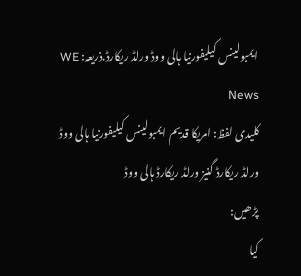ایمبولینس کیلیفورنیا ہالی ووڈ ورلڈ ریکارڈ.ذریعہ: WE News
کلیدی لفظ: امریکا قدیم ایمبولینس کیلیفورنیا ہالی ووڈ ورلڈ ریکارڈ گنیز ورلڈ ریکارڈ ہالی ووڈ
پڑھیں:
کیا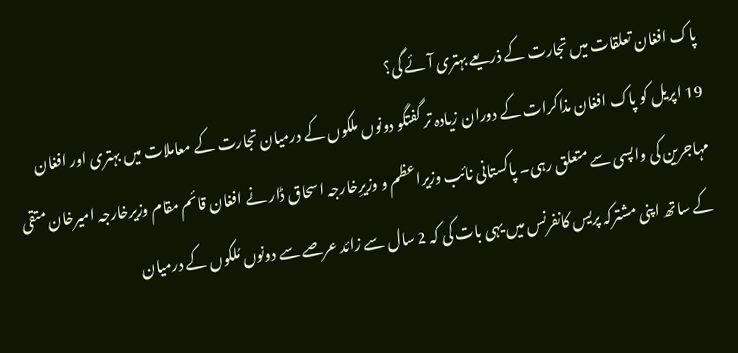پاک افغان تعلقات میں تجارت کے ذریعے بہتری آئے گی؟
19 اپریل کو پاک افغان مذاکرات کے دوران زیادہ تر گفتگو دونوں ملکوں کے درمیان تجارت کے معاملات میں بہتری اور افغان مہاجرین کی واپسی سے متعلق رہی۔ پاکستانی نائب وزیراعظم و وزیرِخارجہ اسحاق ڈار نے افغان قائم مقام وزیرخارجہ امیرخان متقی کے ساتھ اپنی مشترکہ پریس کانفرنس میں یہی بات کی کہ 2 سال سے زائد عرصے سے دونوں مُلکوں کے درمیان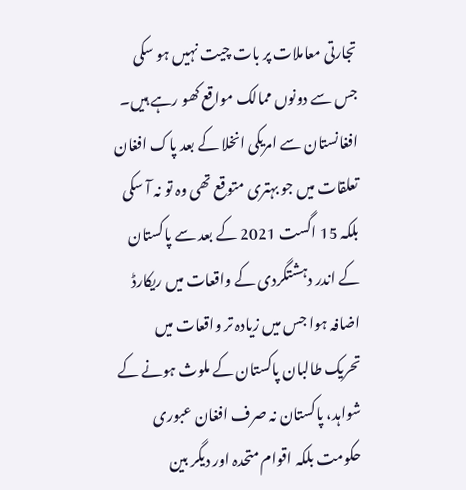تجارتی معاملات پر بات چیت نہیں ہو سکی جس سے دونوں ممالک مواقع کھو رہے ہیں۔
افغانستان سے امریکی انخلا کے بعد پاک افغان تعلقات میں جو بہتری متوقع تھی وہ تو نہ آ سکی بلکہ 15 اگست 2021 کے بعد سے پاکستان کے اندر دہشتگردی کے واقعات میں ریکارڈ اضافہ ہوا جس میں زیادہ تر واقعات میں تحریک طالبان پاکستان کے ملوث ہونے کے شواہد، پاکستان نہ صرف افغان عبوری حکومت بلکہ اقوام متحدہ اور دیگر بین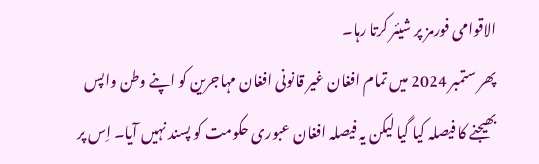الاقوامی فورمز پر شیئر کرتا رہا۔
پھر ستمبر 2024 میں تمام افغان غیر قانونی افغان مہاجرین کو اپنے وطن واپس بھیجنے کا فیصلہ کیا گیا لیکن یہ فیصلہ افغان عبوری حکومت کو پسند نہیں آیا۔ اِس پر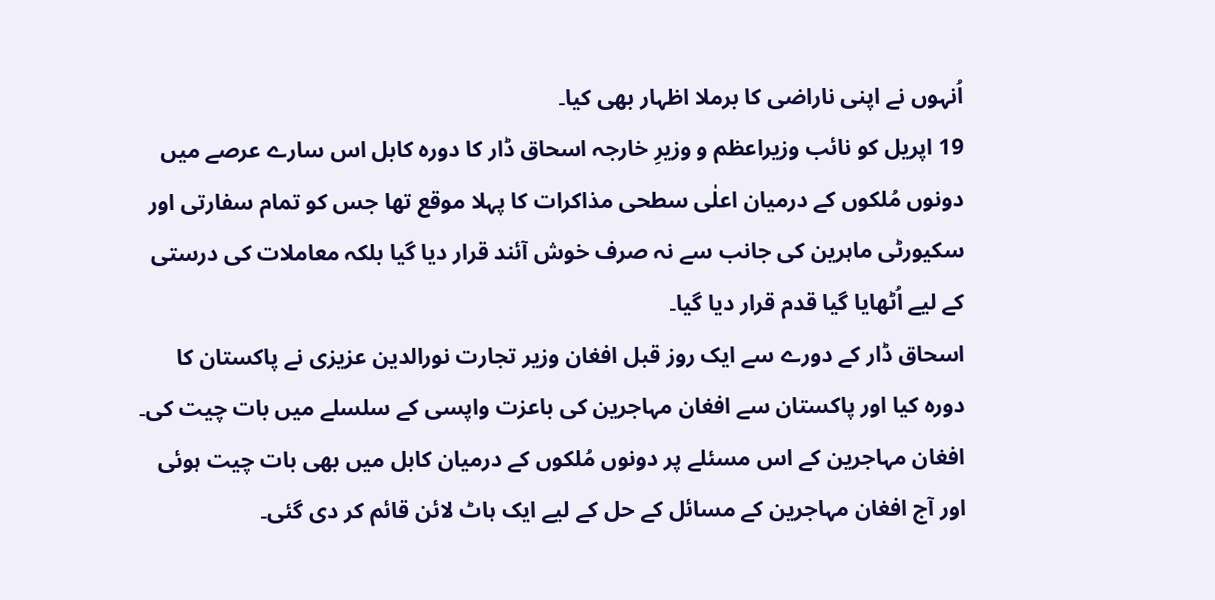اُنہوں نے اپنی ناراضی کا برملا اظہار بھی کیا۔
19 اپریل کو نائب وزیراعظم و وزیرِ خارجہ اسحاق ڈار کا دورہ کابل اس سارے عرصے میں دونوں مُلکوں کے درمیان اعلٰی سطحی مذاکرات کا پہلا موقع تھا جس کو تمام سفارتی اور سکیورٹی ماہرین کی جانب سے نہ صرف خوش آئند قرار دیا گیا بلکہ معاملات کی درستی کے لیے اُٹھایا گیا قدم قرار دیا گیا۔
اسحاق ڈار کے دورے سے ایک روز قبل افغان وزیر تجارت نورالدین عزیزی نے پاکستان کا دورہ کیا اور پاکستان سے افغان مہاجرین کی باعزت واپسی کے سلسلے میں بات چیت کی۔ افغان مہاجرین کے اس مسئلے پر دونوں مُلکوں کے درمیان کابل میں بھی بات چیت ہوئی اور آج افغان مہاجرین کے مسائل کے حل کے لیے ایک ہاٹ لائن قائم کر دی گئی۔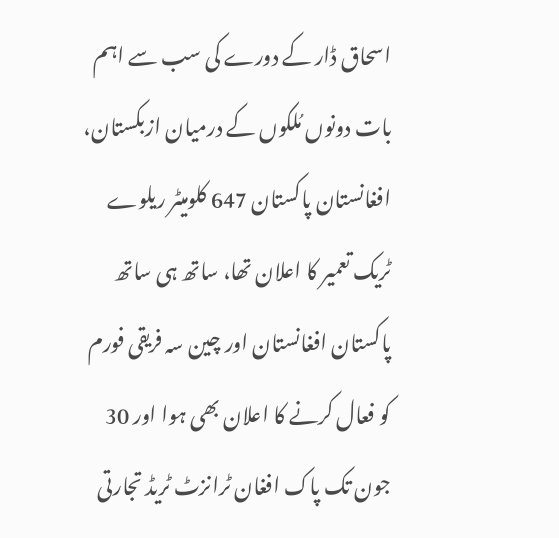اسحاق ڈار کے دورے کی سب سے اہم بات دونوں مُلکوں کے درمیان ازبکستان، افغانستان پاکستان 647 کلومیٹر ریلوے ٹریک تعمیر کا اعلان تھا، ساتھ ہی ساتھ پاکستان افغانستان اور چین سہ فریقی فورم کو فعال کرنے کا اعلان بھی ہوا اور 30 جون تک پاک افغان ٹرانزٹ ٹریڈ تجارتی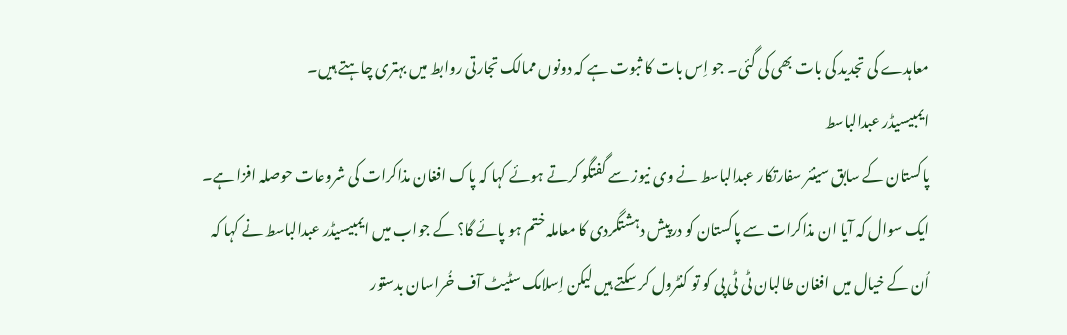معاہدے کی تجدید کی بات بھی کی گئی۔ جو اِس بات کا ثبوت ہے کہ دونوں ممالک تجارتی روابط میں بہتری چاہتے ہیں۔
ایمبیسیڈر عبدالباسط
پاکستان کے سابق سینئر سفارتکار عبدالباسط نے وی نیوز سے گفتگو کرتے ہوئے کہا کہ پاک افغان مذاکرات کی شروعات حوصلہ افزا ہے۔ ایک سوال کہ آیا ان مذاکرات سے پاکستان کو درپیش دہشتگردی کا معاملہ ختم ہو پائے گا؟ کے جواب میں ایمبیسیڈر عبدالباسط نے کہا کہ اُن کے خیال میں افغان طالبان ٹی ٹی پی کو تو کنٹرول کر سکتے ہیں لیکن اِسلامک سٹیٹ آف خُراسان بدستور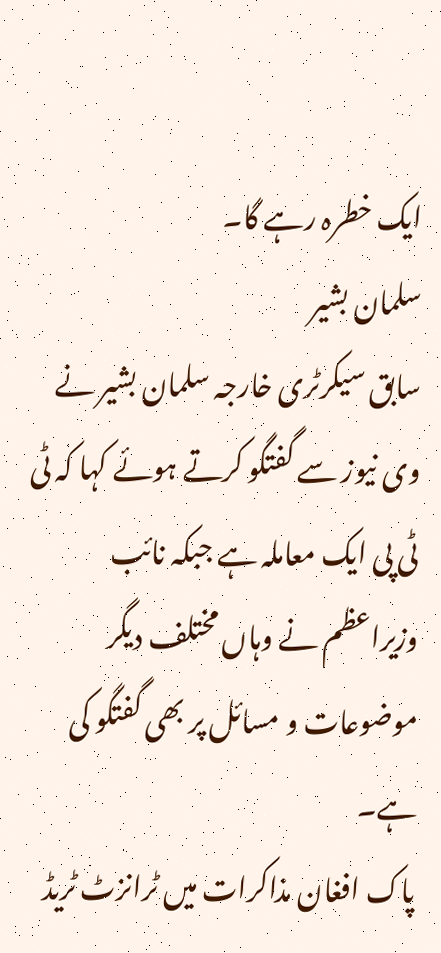ایک خطرہ رہے گا۔
سلمان بشیر
سابق سیکرٹری خارجہ سلمان بشیر نے وی نیوز سے گفتگو کرتے ہوئے کہا کہ ٹی ٹی پی ایک معاملہ ہے جبکہ نائب وزیراعظم نے وہاں مختلف دیگر موضوعات و مسائل پر بھی گفتگو کی ہے۔
پاک افغان مذاکرات میں ٹرانزٹ ٹریڈ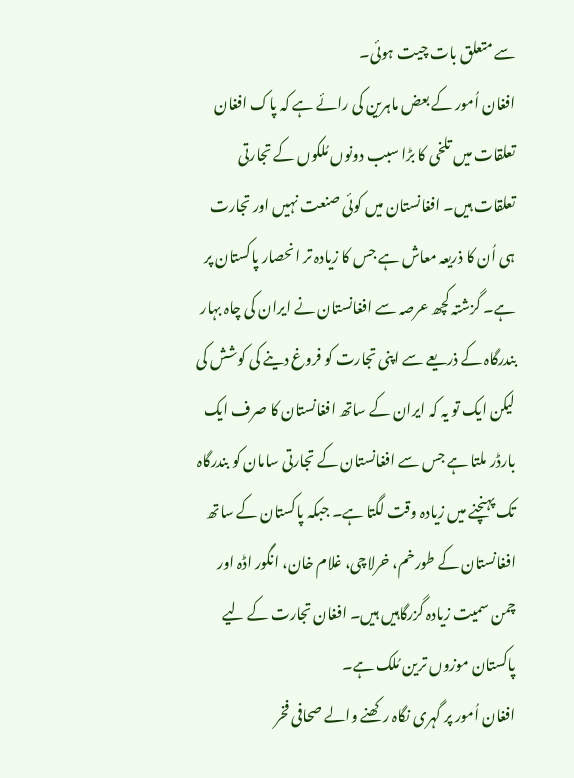سے متعلق بات چیت ہوئی۔
افغان اُمور کے بعض ماہرین کی رائے ہے کہ پاک افغان تعلقات میں تلخی کا بڑا سبب دونوں مُلکوں کے تجارتی تعلقات ہیں۔ افغانستان میں کوئی صنعت نہیں اور تجارت ہی اُن کا ذریعہ معاش ہے جس کا زیادہ تر انحصار پاکستان پر ہے۔ گزشتہ کچھ عرصہ سے افغانستان نے ایران کی چاہ بہار بندرگاہ کے ذریعے سے اپنی تجارت کو فروغ دینے کی کوشش کی لیکن ایک تو یہ کہ ایران کے ساتھ افغانستان کا صرف ایک بارڈر ملتا ہے جس سے افغانستان کے تجارتی سامان کو بندرگاہ تک پہنچنے میں زیادہ وقت لگتا ہے۔ جبکہ پاکستان کے ساتھ افغانستان کے طورخم، خرلاچی، غلام خان، انگور اڈہ اور چمن سمیت زیادہ گزرگاہیں ہیں۔ افغان تجارت کے لیے پاکستان موزوں ترین مُلک ہے۔
افغان اُمور پر گہری نگاہ رکھنے والے صحافی فخر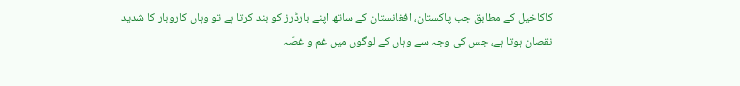کاکاخیل کے مطابق جب پاکستان، افغانستان کے ساتھ اپنے بارڈرز کو بند کرتا ہے تو وہاں کاروبار کا شدید نقصان ہوتا ہے، جس کی وجہ سے وہاں کے لوگوں میں غم و غصّہ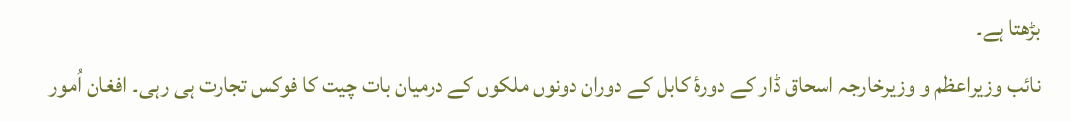بڑھتا ہے۔
نائب وزیراعظم و وزیرخارجہ اسحاق ڈار کے دورۂ کابل کے دوران دونوں ملکوں کے درمیان بات چیت کا فوکس تجارت ہی رہی۔ افغان اُمور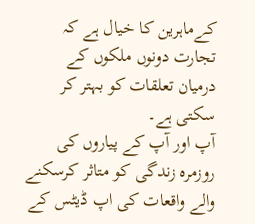کےماہرین کا خیال ہے کہ تجارت دونوں ملکوں کے درمیان تعلقات کو بہتر کر سکتی ہے۔
آپ اور آپ کے پیاروں کی روزمرہ زندگی کو متاثر کرسکنے والے واقعات کی اپ ڈیٹس کے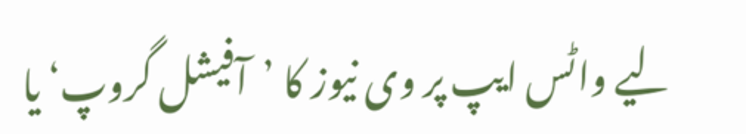لیے واٹس ایپ پر وی نیوز کا ’آفیشل گروپ‘ یا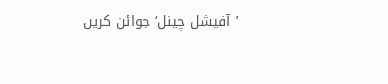’آفیشل چینل‘ جوائن کریں